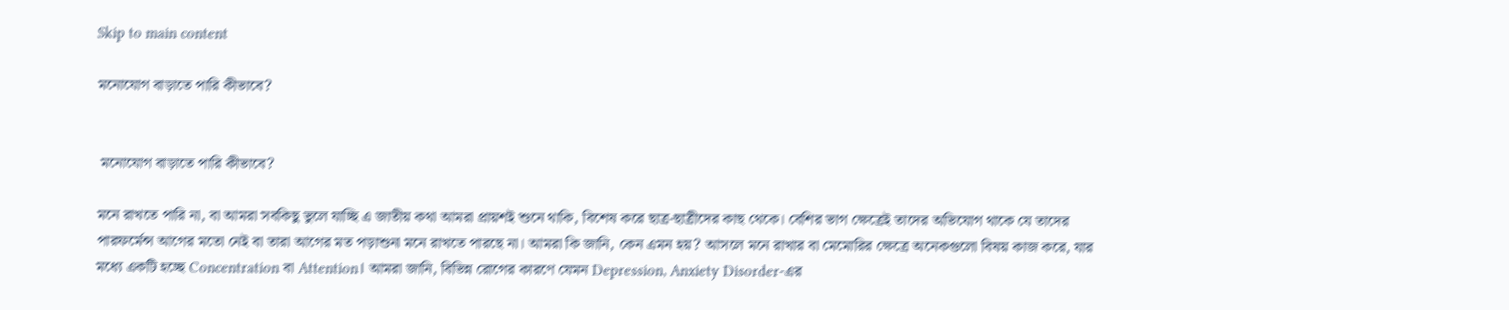Skip to main content

মনোযোগ বাড়াতে পারি কীভাবে?


 মনোযোগ বাড়াতে পারি কীভাবে?

মনে রাখতে পারি না, বা আমরা সবকিছু ভুলে যাচ্ছি এ জাতীয় কথা আমরা প্রায়শই শুনে থাকি, বিশেষ করে ছাত্র-ছাত্রীদের কাছ থেকে। বেশির ভাগ ক্ষেত্রেই তাদের অভিযোগ থাকে যে তাদের পারফর্মেন্স আগের মতো নেই বা তারা আগের মত পড়াশুনা মনে রাখতে পারছে না। আমরা কি জানি, কেন এমন হয়? আসলে মনে রাখার বা মেমোরির ক্ষেত্রে অনেকগুলো বিষয় কাজ করে, যার মধ্যে একটি হচ্ছে Concentration বা Attention। আমরা জানি, বিভিন্ন রোগের কারণে যেমন Depression, Anxiety Disorder-এর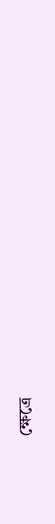ক্ষেত্রে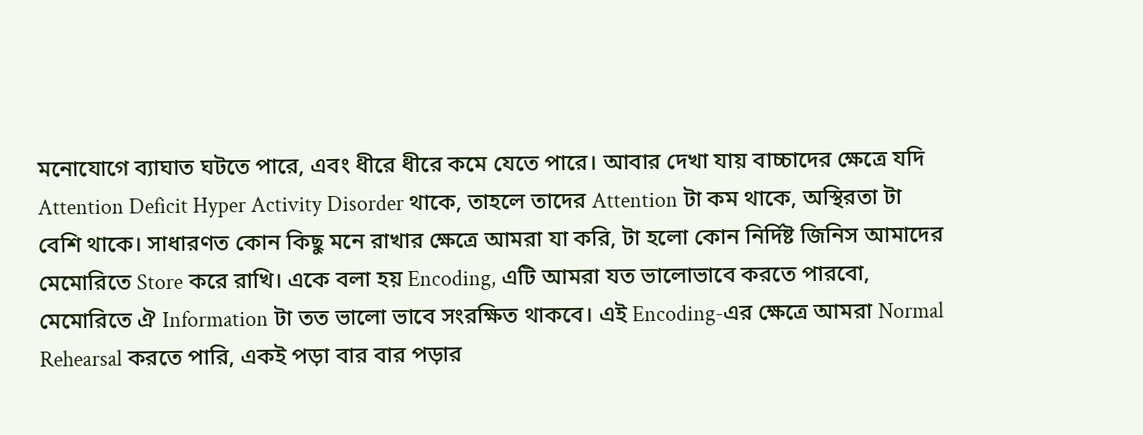মনোযোগে ব্যাঘাত ঘটতে পারে, এবং ধীরে ধীরে কমে যেতে পারে। আবার দেখা যায় বাচ্চাদের ক্ষেত্রে যদি Attention Deficit Hyper Activity Disorder থাকে, তাহলে তাদের Attention টা কম থাকে, অস্থিরতা টা বেশি থাকে। সাধারণত কোন কিছু মনে রাখার ক্ষেত্রে আমরা যা করি, টা হলো কোন নির্দিষ্ট জিনিস আমাদের মেমোরিতে Store করে রাখি। একে বলা হয় Encoding, এটি আমরা যত ভালোভাবে করতে পারবো, মেমোরিতে ঐ Information টা তত ভালো ভাবে সংরক্ষিত থাকবে। এই Encoding-এর ক্ষেত্রে আমরা Normal Rehearsal করতে পারি, একই পড়া বার বার পড়ার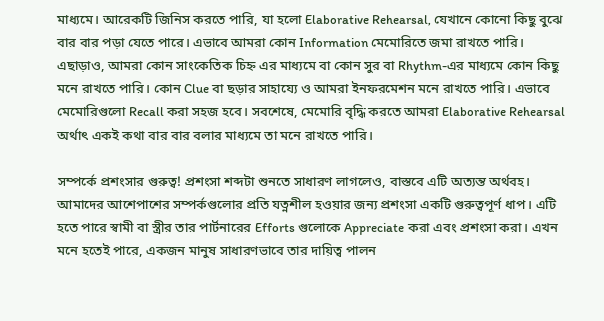মাধ্যমে। আরেকটি জিনিস করতে পারি, যা হলো Elaborative Rehearsal, যেখানে কোনো কিছু বুঝে বার বার পড়া যেতে পারে। এভাবে আমরা কোন Information মেমোরিতে জমা রাখতে পারি। এছাড়াও, আমরা কোন সাংকেতিক চিহ্ন এর মাধ্যমে বা কোন সুর বা Rhythm-এর মাধ্যমে কোন কিছু মনে রাখতে পারি। কোন Clue বা ছড়ার সাহায্যে ও আমরা ইনফরমেশন মনে রাখতে পারি। এভাবে মেমোরিগুলো Recall করা সহজ হবে। সবশেষে, মেমোরি বৃদ্ধি করতে আমরা Elaborative Rehearsal অর্থাৎ একই কথা বার বার বলার মাধ্যমে তা মনে রাখতে পারি।

সম্পর্কে প্রশংসার গুরুত্ব! প্রশংসা শব্দটা শুনতে সাধারণ লাগলেও, বাস্তবে এটি অত্যন্ত অর্থবহ। আমাদের আশেপাশের সম্পর্কগুলোর প্রতি যত্নশীল হওয়ার জন্য প্রশংসা একটি গুরুত্বপূর্ণ ধাপ। এটি হতে পারে স্বামী বা স্ত্রীর তার পার্টনারের Efforts গুলোকে Appreciate করা এবং প্রশংসা করা। এখন মনে হতেই পারে, একজন মানুষ সাধারণভাবে তার দায়িত্ব পালন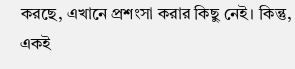করছে, এখানে প্রশংসা করার কিছু নেই। কিন্তু, একই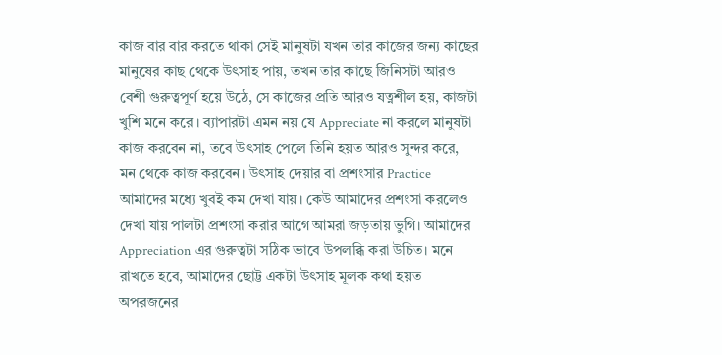কাজ বার বার করতে থাকা সেই মানুষটা যখন তার কাজের জন্য কাছের মানুষের কাছ থেকে উৎসাহ পায়, তখন তার কাছে জিনিসটা আরও বেশী গুরুত্বপূর্ণ হয়ে উঠে, সে কাজের প্রতি আরও যত্নশীল হয়, কাজটা খুশি মনে করে। ব্যাপারটা এমন নয় যে Appreciate না করলে মানুষটা কাজ করবেন না, তবে উৎসাহ পেলে তিনি হয়ত আরও সুন্দর করে, মন থেকে কাজ করবেন। উৎসাহ দেয়ার বা প্রশংসার Practice আমাদের মধ্যে খুবই কম দেখা যায়। কেউ আমাদের প্রশংসা করলেও দেখা যায় পালটা প্রশংসা করার আগে আমরা জড়তায় ভুগি। আমাদের Appreciation এর গুরুত্বটা সঠিক ভাবে উপলব্ধি করা উচিত। মনে রাখতে হবে, আমাদের ছোট্ট একটা উৎসাহ মূলক কথা হয়ত অপরজনের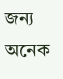জন্য অনেক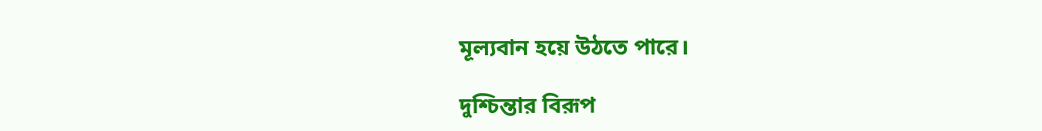মূল্যবান হয়ে উঠতে পারে।

দুশ্চিন্তার বিরূপ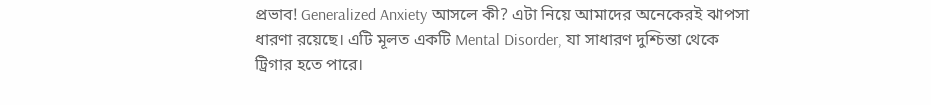প্রভাব! Generalized Anxiety আসলে কী? এটা নিয়ে আমাদের অনেকেরই ঝাপসা ধারণা রয়েছে। এটি মূলত একটি Mental Disorder, যা সাধারণ দুশ্চিন্তা থেকে ট্রিগার হতে পারে।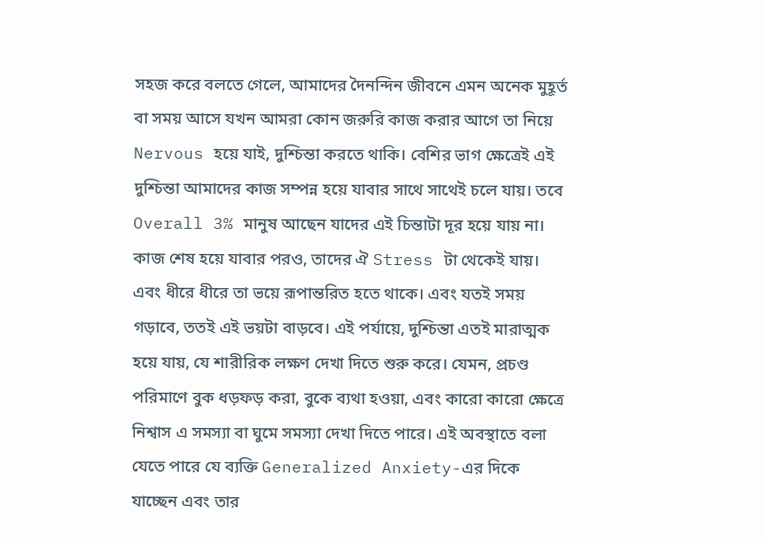সহজ করে বলতে গেলে, আমাদের দৈনন্দিন জীবনে এমন অনেক মুহূর্ত বা সময় আসে যখন আমরা কোন জরুরি কাজ করার আগে তা নিয়ে Nervous হয়ে যাই, দুশ্চিন্তা করতে থাকি। বেশির ভাগ ক্ষেত্রেই এই দুশ্চিন্তা আমাদের কাজ সম্পন্ন হয়ে যাবার সাথে সাথেই চলে যায়। তবে Overall 3% মানুষ আছেন যাদের এই চিন্তাটা দূর হয়ে যায় না। কাজ শেষ হয়ে যাবার পরও, তাদের ঐ Stress টা থেকেই যায়। এবং ধীরে ধীরে তা ভয়ে রূপান্তরিত হতে থাকে। এবং যতই সময় গড়াবে, ততই এই ভয়টা বাড়বে। এই পর্যায়ে, দুশ্চিন্তা এতই মারাত্মক হয়ে যায়, যে শারীরিক লক্ষণ দেখা দিতে শুরু করে। যেমন, প্রচণ্ড পরিমাণে বুক ধড়ফড় করা, বুকে ব্যথা হওয়া, এবং কারো কারো ক্ষেত্রে নিশ্বাস এ সমস্যা বা ঘুমে সমস্যা দেখা দিতে পারে। এই অবস্থাতে বলা যেতে পারে যে ব্যক্তি Generalized Anxiety-এর দিকে যাচ্ছেন এবং তার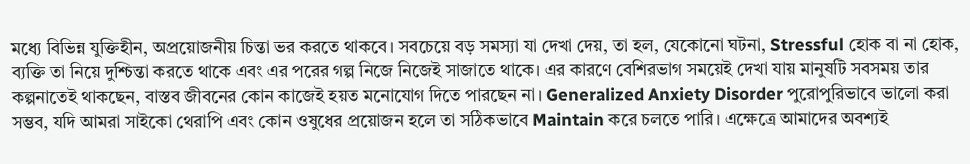মধ্যে বিভিন্ন যুক্তিহীন, অপ্রয়োজনীয় চিন্তা ভর করতে থাকবে। সবচেয়ে বড় সমস্যা যা দেখা দেয়, তা হল, যেকোনো ঘটনা, Stressful হোক বা না হোক, ব্যক্তি তা নিয়ে দুশ্চিন্তা করতে থাকে এবং এর পরের গল্প নিজে নিজেই সাজাতে থাকে। এর কারণে বেশিরভাগ সময়েই দেখা যায় মানুষটি সবসময় তার কল্পনাতেই থাকছেন, বাস্তব জীবনের কোন কাজেই হয়ত মনোযোগ দিতে পারছেন না। Generalized Anxiety Disorder পুরোপুরিভাবে ভালো করা সম্ভব, যদি আমরা সাইকো থেরাপি এবং কোন ওষুধের প্রয়োজন হলে তা সঠিকভাবে Maintain করে চলতে পারি। এক্ষেত্রে আমাদের অবশ্যই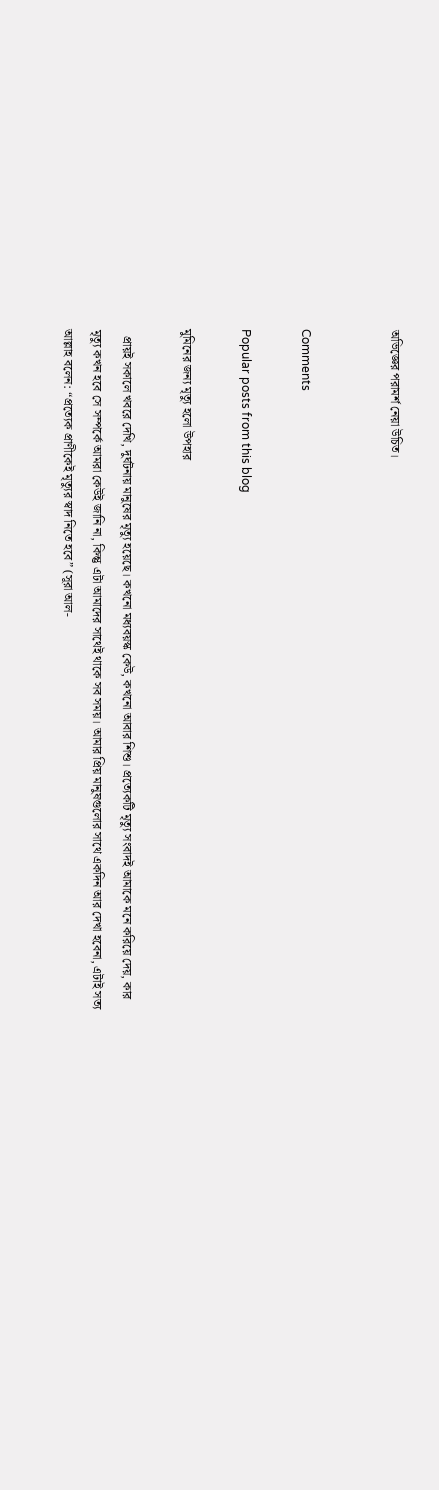অভিজ্ঞের পরামর্শ নেয়া উচিত।


Comments

Popular posts from this blog

মুমিনের জন্য মৃত্যু হলো উপহার

  প্রায়ই সকালে খবরে দেখি, দুর্ঘটনায় মানুষের মৃত্যু হয়েছে। কখনো মধ্যবয়স্ক কেউ, কখনো আবার শিশু। প্রত্যেকটি মৃত্যু সংবাদই আমাকে মনে করিয়ে দেয়, কার মৃত্যু কখন হবে সে সম্পর্কে আমরা কেউই জানি না, কিন্তু এটা আমাদের সাথেই থাকে সব সময়। আমার প্রিয় মানুষগুলোর সাথে একদিন আর দেখা হবেনা, এটাই সত্য আল্লাহ বলেন: “প্রত্যেক প্রাণীকেই মৃত্যুর স্বাদ নিতে হবে” (সূরা আল-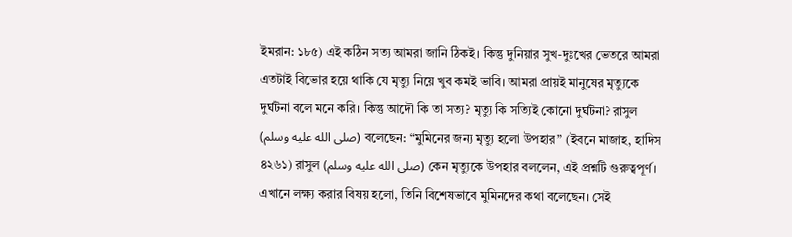ইমরান: ১৮৫) এই কঠিন সত্য আমরা জানি ঠিকই। কিন্তু দুনিয়ার সুখ-দুঃখের ভেতরে আমরা এতটাই বিভোর হয়ে থাকি যে মৃত্যু নিয়ে খুব কমই ভাবি। আমরা প্রায়ই মানুষের মৃত্যুকে দুর্ঘটনা বলে মনে করি। কিন্তু আদৌ কি তা সত্য? মৃত্যু কি সত্যিই কোনো দুর্ঘটনা? রাসুল (صلى الله عليه وسلم) বলেছেন: “মুমিনের জন্য মৃত্যু হলো উপহার” (ইবনে মাজাহ, হাদিস ৪২৬১) রাসুল (صلى الله عليه وسلم) কেন মৃত্যুকে উপহার বললেন, এই প্রশ্নটি গুরুত্বপূর্ণ। এখানে লক্ষ্য করার বিষয় হলো, তিনি বিশেষভাবে মুমিনদের কথা বলেছেন। সেই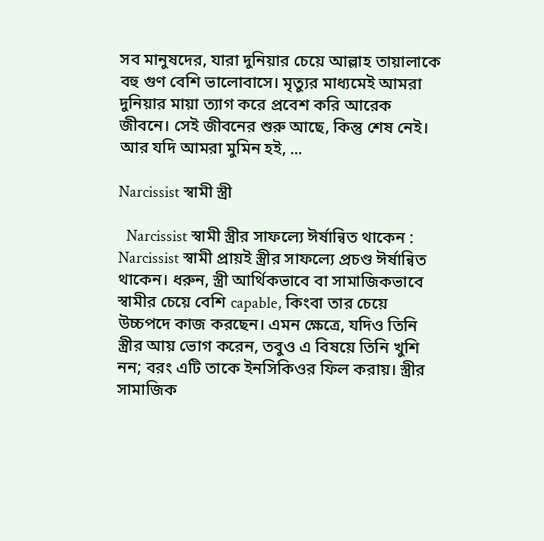সব মানুষদের, যারা দুনিয়ার চেয়ে আল্লাহ তায়ালাকে বহু গুণ বেশি ভালোবাসে। মৃত্যুর মাধ্যমেই আমরা দুনিয়ার মায়া ত্যাগ করে প্রবেশ করি আরেক জীবনে। সেই জীবনের শুরু আছে, কিন্তু শেষ নেই। আর যদি আমরা মুমিন হই, ...

Narcissist স্বামী স্ত্রী

  Narcissist স্বামী স্ত্রীর সাফল্যে ঈর্ষান্বিত থাকেন : Narcissist স্বামী প্রায়ই স্ত্রীর সাফল্যে প্রচণ্ড ঈর্ষান্বিত থাকেন। ধরুন, স্ত্রী আর্থিকভাবে বা সামাজিকভাবে স্বামীর চেয়ে বেশি capable, কিংবা তার চেয়ে উচ্চপদে কাজ করছেন। এমন ক্ষেত্রে, যদিও তিনি স্ত্রীর আয় ভোগ করেন, তবুও এ বিষয়ে তিনি খুশি নন; বরং এটি তাকে ইনসিকিওর ফিল করায়। স্ত্রীর সামাজিক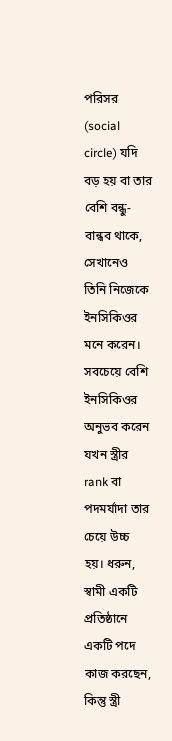পরিসর (social circle) যদি বড় হয় বা তার বেশি বন্ধু-বান্ধব থাকে, সেখানেও তিনি নিজেকে ইনসিকিওর মনে করেন। সবচেয়ে বেশি ইনসিকিওর অনুভব করেন যখন স্ত্রীর rank বা পদমর্যাদা তার চেয়ে উচ্চ হয়। ধরুন, স্বামী একটি প্রতিষ্ঠানে একটি পদে কাজ করছেন, কিন্তু স্ত্রী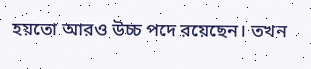হয়তো আরও উচ্চ পদে রয়েছেন। তখন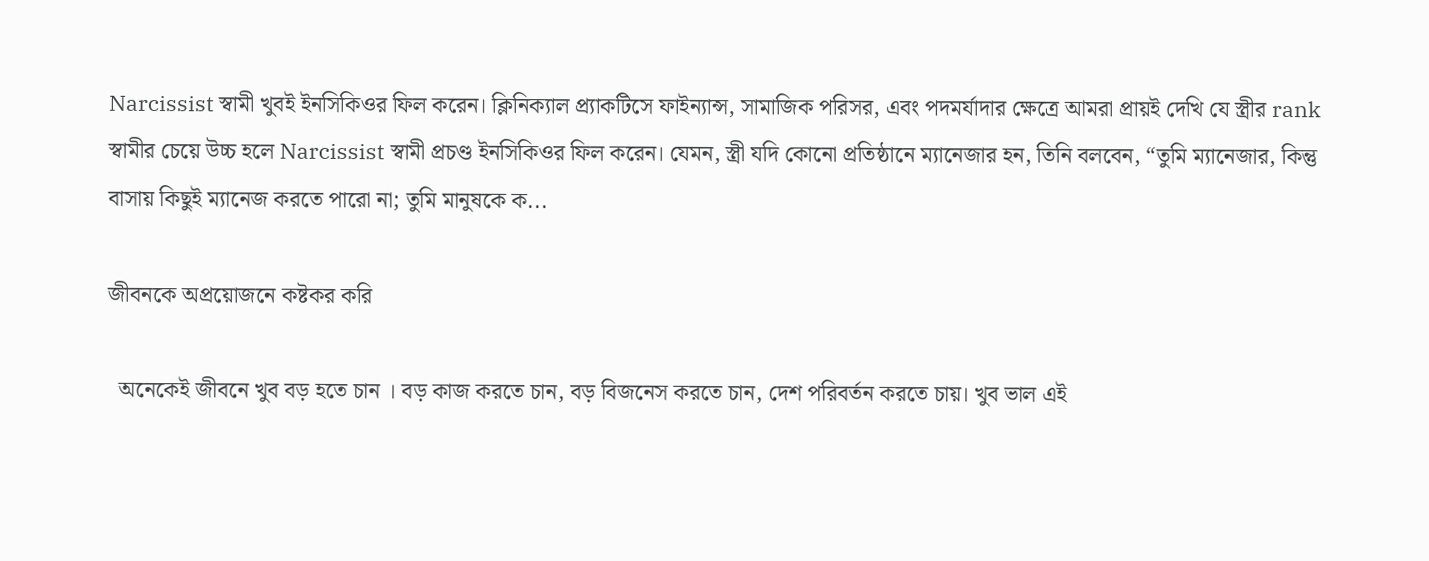Narcissist স্বামী খুবই ইনসিকিওর ফিল করেন। ক্লিনিক্যাল প্র্যাকটিসে ফাইন্যান্স, সামাজিক পরিসর, এবং পদমর্যাদার ক্ষেত্রে আমরা প্রায়ই দেখি যে স্ত্রীর rank স্বামীর চেয়ে উচ্চ হলে Narcissist স্বামী প্রচণ্ড ইনসিকিওর ফিল করেন। যেমন, স্ত্রী যদি কোনো প্রতিষ্ঠানে ম্যানেজার হন, তিনি বলবেন, “তুমি ম্যানেজার, কিন্তু বাসায় কিছুই ম্যানেজ করতে পারো না; তুমি মানুষকে ক...

জীবনকে অপ্রয়োজনে কষ্টকর করি

  অনেকেই জীবনে খুব বড় হতে চান । বড় কাজ করতে চান, বড় বিজনেস করতে চান, দেশ পরিবর্তন করতে চায়। খুব ভাল এই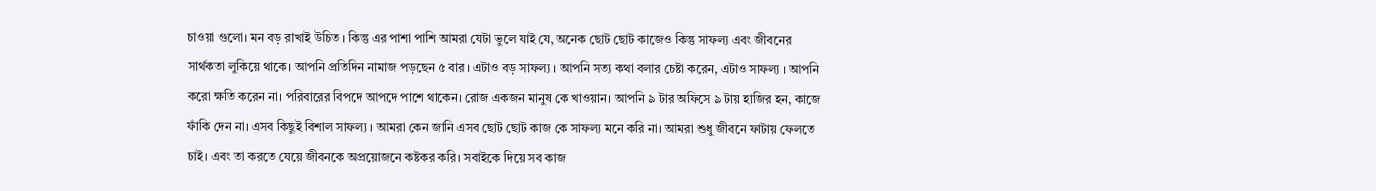চাওয়া গুলো। মন বড় রাখাই উচিত । কিন্তু এর পাশা পাশি আমরা যেটা ভুলে যাই যে, অনেক ছোট ছোট কাজেও কিন্তু সাফল্য এবং জীবনের সার্থকতা লুকিয়ে থাকে। আপনি প্রতিদিন নামাজ পড়ছেন ৫ বার । এটাও বড় সাফল্য । আপনি সত্য কথা বলার চেষ্টা করেন, এটাও সাফল্য । আপনি করো ক্ষতি করেন না। পরিবারের বিপদে আপদে পাশে থাকেন। রোজ একজন মানুষ কে খাওয়ান। আপনি ৯ টার অফিসে ৯ টায় হাজির হন, কাজে ফাঁকি দেন না। এসব কিছুই বিশাল সাফল্য । আমরা কেন জানি এসব ছোট ছোট কাজ কে সাফল্য মনে করি না। আমরা শুধু জীবনে ফাটায় ফেলতে চাই। এবং তা করতে যেয়ে জীবনকে অপ্রয়োজনে কষ্টকর করি। সবাইকে দিয়ে সব কাজ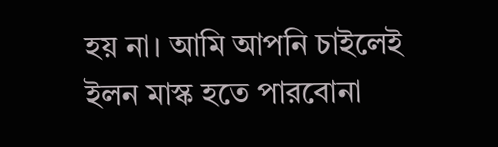হয় না। আমি আপনি চাইলেই ইলন মাস্ক হতে পারবোনা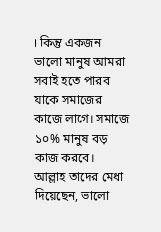। কিন্তু একজন ভালো মানুষ আমরা সবাই হতে পারব যাকে সমাজের কাজে লাগে। সমাজে ১০% মানুষ বড় কাজ করবে। আল্লাহ তাদের মেধা দিয়েছেন, ভালো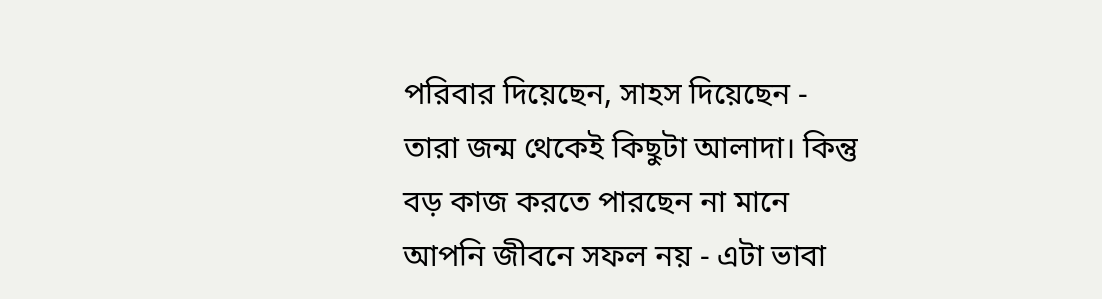পরিবার দিয়েছেন, সাহস দিয়েছেন - তারা জন্ম থেকেই কিছুটা আলাদা। কিন্তু বড় কাজ করতে পারছেন না মানে আপনি জীবনে সফল নয় - এটা ভাবা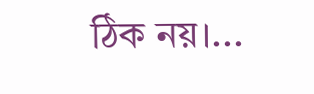ঠিক নয়।...